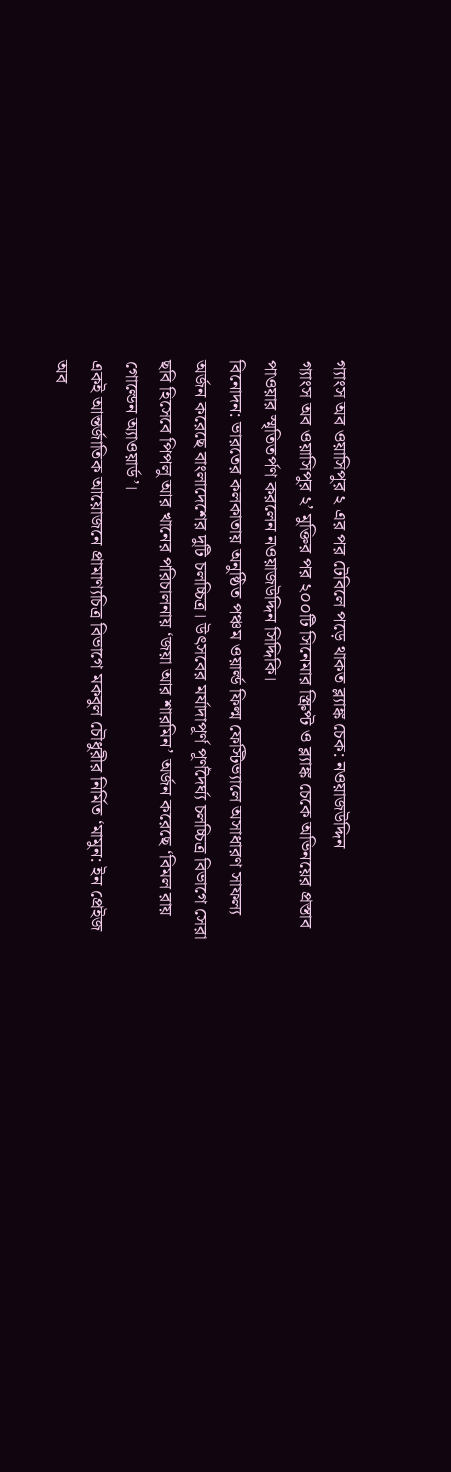গ্যাংস অব ওয়াসিপুর ২ এর পর টেবিলে পড়ে থাকত ব্ল্যাঙ্ক চেক: নওয়াজউদ্দিন
গ্যাংস অব ওয়াসিপুর ২’ মুক্তির পর ২০০টি সিনেমার স্ক্রিপ্ট ও ব্ল্যাঙ্ক চেকে অভিনয়ের প্রস্তাব পাওয়ার স্মৃতিতর্পণ করলেন নওয়াজউদ্দিন সিদ্দিকি।
বিনোদন: ভারতের কলকাতায় অনুষ্ঠিত পঞ্চম ওয়ার্ল্ড ফিল্ম ফেস্টিভ্যালে অসাধারণ সাফল্য অর্জন করেছে বাংলাদেশের দুটি চলচ্চিত্র। উৎসবের মর্যাদাপূর্ণ পূর্ণদৈর্ঘ্য চলচ্চিত্র বিভাগে সেরা ছবি হিসেবে পিপলু আর খানের পরিচালনায় ‘জয়া আর শারমিন’ অর্জন করেছে ‘বিমল রায় গোল্ডেন অ্যাওয়ার্ড’।
একই আন্তর্জাতিক আয়োজনে প্রামাণ্যচিত্র বিভাগে মকবুল চৌধুরীর নির্মিত ‘মামুন: ইন প্রেইজ অব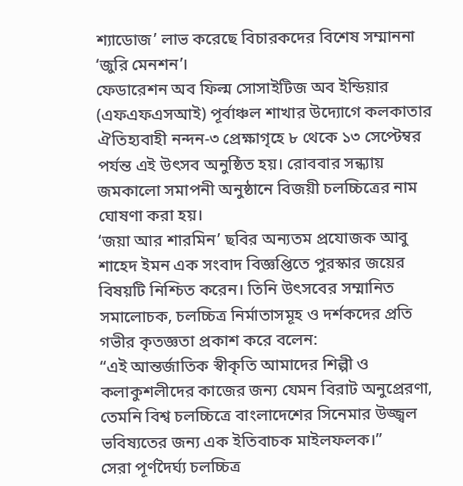শ্যাডোজ’ লাভ করেছে বিচারকদের বিশেষ সম্মাননা ‘জুরি মেনশন’।
ফেডারেশন অব ফিল্ম সোসাইটিজ অব ইন্ডিয়ার (এফএফএসআই) পূর্বাঞ্চল শাখার উদ্যোগে কলকাতার ঐতিহ্যবাহী নন্দন-৩ প্রেক্ষাগৃহে ৮ থেকে ১৩ সেপ্টেম্বর পর্যন্ত এই উৎসব অনুষ্ঠিত হয়। রোববার সন্ধ্যায় জমকালো সমাপনী অনুষ্ঠানে বিজয়ী চলচ্চিত্রের নাম ঘোষণা করা হয়।
‘জয়া আর শারমিন’ ছবির অন্যতম প্রযোজক আবু শাহেদ ইমন এক সংবাদ বিজ্ঞপ্তিতে পুরস্কার জয়ের বিষয়টি নিশ্চিত করেন। তিনি উৎসবের সম্মানিত সমালোচক, চলচ্চিত্র নির্মাতাসমূহ ও দর্শকদের প্রতি গভীর কৃতজ্ঞতা প্রকাশ করে বলেন:
“এই আন্তর্জাতিক স্বীকৃতি আমাদের শিল্পী ও কলাকুশলীদের কাজের জন্য যেমন বিরাট অনুপ্রেরণা, তেমনি বিশ্ব চলচ্চিত্রে বাংলাদেশের সিনেমার উজ্জ্বল ভবিষ্যতের জন্য এক ইতিবাচক মাইলফলক।”
সেরা পূর্ণদৈর্ঘ্য চলচ্চিত্র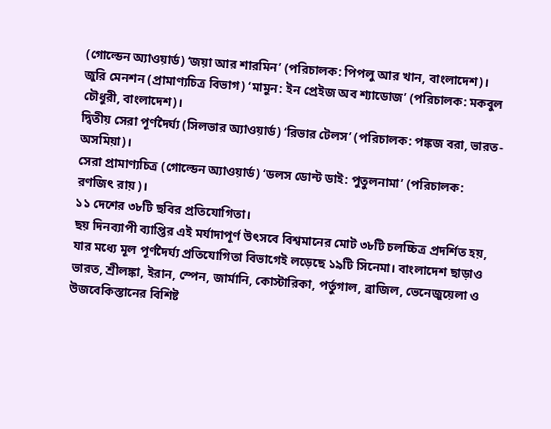(গোল্ডেন অ্যাওয়ার্ড) ‘জয়া আর শারমিন’ (পরিচালক: পিপলু আর খান, বাংলাদেশ)।
জুরি মেনশন (প্রামাণ্যচিত্র বিভাগ) ‘মামুন: ইন প্রেইজ অব শ্যাডোজ’ (পরিচালক: মকবুল চৌধুরী, বাংলাদেশ)।
দ্বিতীয় সেরা পূর্ণদৈর্ঘ্য (সিলভার অ্যাওয়ার্ড) ‘রিভার টেলস’ (পরিচালক: পঙ্কজ বরা, ভারত-অসমিয়া)।
সেরা প্রামাণ্যচিত্র (গোল্ডেন অ্যাওয়ার্ড) ‘ডলস ডোন্ট ডাই: পুতুলনামা’ (পরিচালক: রণজিৎ রায়)।
১১ দেশের ৩৮টি ছবির প্রতিযোগিতা।
ছয় দিনব্যাপী ব্যাপ্তির এই মর্যাদাপূর্ণ উৎসবে বিশ্বমানের মোট ৩৮টি চলচ্চিত্র প্রদর্শিত হয়, যার মধ্যে মূল পূর্ণদৈর্ঘ্য প্রতিযোগিতা বিভাগেই লড়েছে ১৯টি সিনেমা। বাংলাদেশ ছাড়াও ভারত, শ্রীলঙ্কা, ইরান, স্পেন, জার্মানি, কোস্টারিকা, পর্তুগাল, ব্রাজিল, ভেনেজুয়েলা ও উজবেকিস্তানের বিশিষ্ট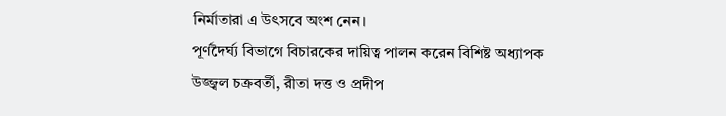নির্মাতারা এ উৎসবে অংশ নেন।
পূর্ণদৈর্ঘ্য বিভাগে বিচারকের দায়িত্ব পালন করেন বিশিষ্ট অধ্যাপক উজ্জ্বল চক্রবর্তী, রীতা দত্ত ও প্রদীপ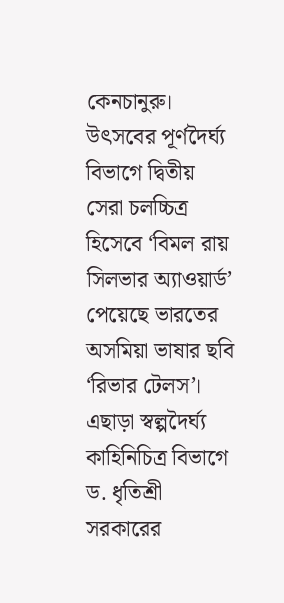কেনচানুরু।
উৎসবের পূর্ণদৈর্ঘ্য বিভাগে দ্বিতীয় সেরা চলচ্চিত্র হিসেবে ‘বিমল রায় সিলভার অ্যাওয়ার্ড’ পেয়েছে ভারতের অসমিয়া ভাষার ছবি ‘রিভার টেলস’। এছাড়া স্বল্পদৈর্ঘ্য কাহিনিচিত্র বিভাগে ড. ধৃতিশ্রী সরকারের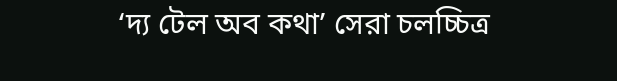‘দ্য টেল অব কথা’ সেরা চলচ্চিত্র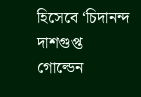হিসেবে ‘চিদানন্দ দাশগুপ্ত গোল্ডেন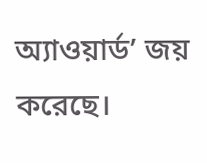অ্যাওয়ার্ড’ জয় করেছে।